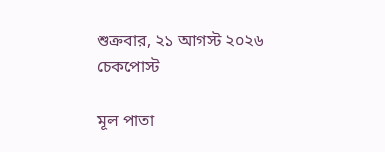শুক্রবার, ২১ আগস্ট ২০২৬
চেকপোস্ট

মূল পাতা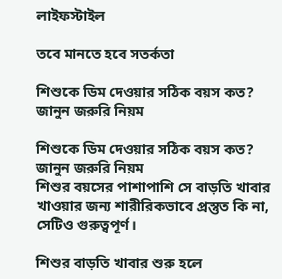লাইফস্টাইল

তবে মানতে হবে সতর্কতা

শিশুকে ডিম দেওয়ার সঠিক বয়স কত? জানুন জরুরি নিয়ম

শিশুকে ডিম দেওয়ার সঠিক বয়স কত? জানুন জরুরি নিয়ম
শিশুর বয়সের পাশাপাশি সে বাড়তি খাবার খাওয়ার জন্য শারীরিকভাবে প্রস্তুত কি না, সেটিও গুরুত্বপূর্ণ।

শিশুর বাড়তি খাবার শুরু হলে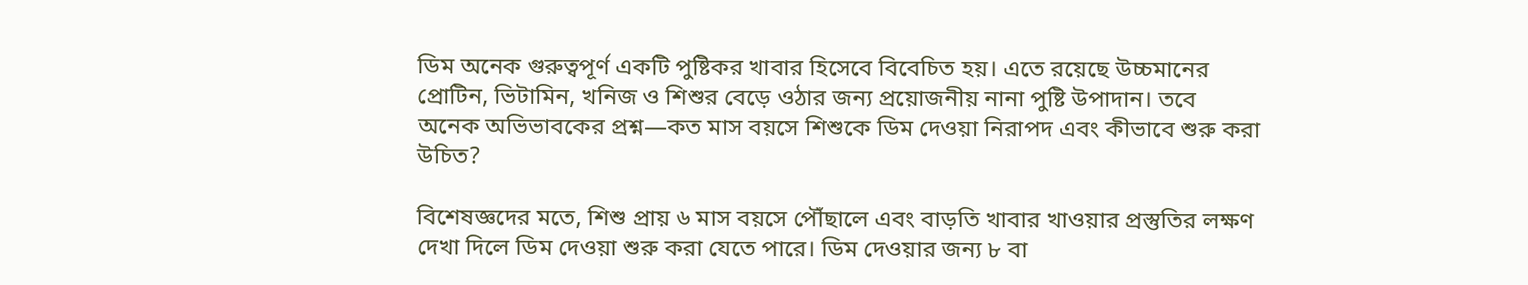ডিম অনেক গুরুত্বপূর্ণ একটি পুষ্টিকর খাবার হিসেবে বিবেচিত হয়। এতে রয়েছে উচ্চমানের প্রোটিন, ভিটামিন, খনিজ ও শিশুর বেড়ে ওঠার জন্য প্রয়োজনীয় নানা পুষ্টি উপাদান। তবে অনেক অভিভাবকের প্রশ্ন—কত মাস বয়সে শিশুকে ডিম দেওয়া নিরাপদ এবং কীভাবে শুরু করা উচিত?

বিশেষজ্ঞদের মতে, শিশু প্রায় ৬ মাস বয়সে পৌঁছালে এবং বাড়তি খাবার খাওয়ার প্রস্তুতির লক্ষণ দেখা দিলে ডিম দেওয়া শুরু করা যেতে পারে। ডিম দেওয়ার জন্য ৮ বা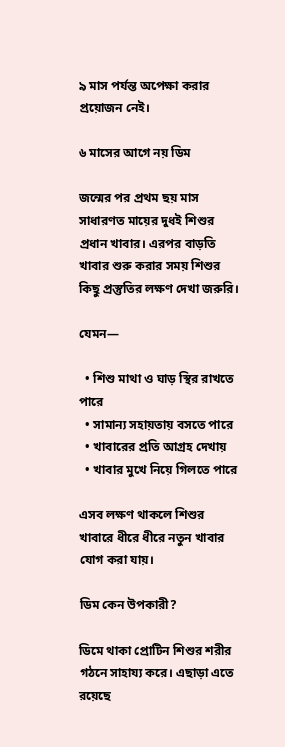৯ মাস পর্যন্ত অপেক্ষা করার প্রয়োজন নেই।

৬ মাসের আগে নয় ডিম

জন্মের পর প্রথম ছয় মাস সাধারণত মায়ের দুধই শিশুর প্রধান খাবার। এরপর বাড়তি খাবার শুরু করার সময় শিশুর কিছু প্রস্তুতির লক্ষণ দেখা জরুরি।

যেমন—

  • শিশু মাথা ও ঘাড় স্থির রাখতে পারে
  • সামান্য সহায়তায় বসতে পারে
  • খাবারের প্রতি আগ্রহ দেখায়
  • খাবার মুখে নিয়ে গিলতে পারে

এসব লক্ষণ থাকলে শিশুর খাবারে ধীরে ধীরে নতুন খাবার যোগ করা যায়।

ডিম কেন উপকারী?

ডিমে থাকা প্রোটিন শিশুর শরীর গঠনে সাহায্য করে। এছাড়া এতে রয়েছে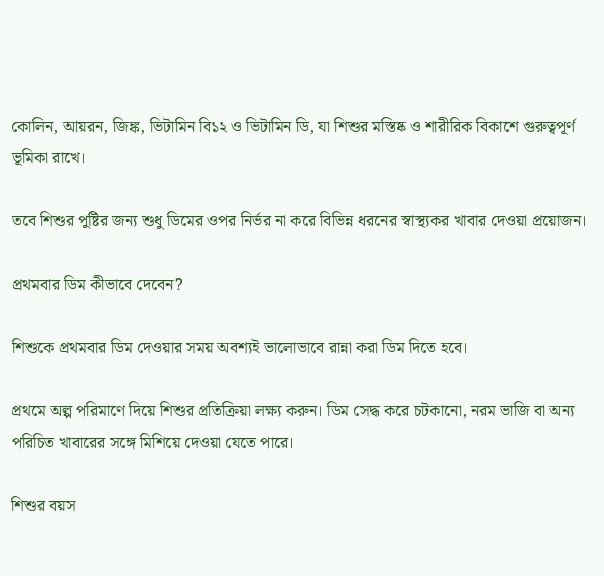কোলিন, আয়রন, জিঙ্ক, ভিটামিন বি১২ ও ভিটামিন ডি, যা শিশুর মস্তিষ্ক ও শারীরিক বিকাশে গুরুত্বপূর্ণ ভূমিকা রাখে।

তবে শিশুর পুষ্টির জন্য শুধু ডিমের ওপর নির্ভর না করে বিভিন্ন ধরনের স্বাস্থ্যকর খাবার দেওয়া প্রয়োজন।

প্রথমবার ডিম কীভাবে দেবেন?

শিশুকে প্রথমবার ডিম দেওয়ার সময় অবশ্যই ভালোভাবে রান্না করা ডিম দিতে হবে।

প্রথমে অল্প পরিমাণে দিয়ে শিশুর প্রতিক্রিয়া লক্ষ্য করুন। ডিম সেদ্ধ করে চটকানো, নরম ভাজি বা অন্য পরিচিত খাবারের সঙ্গে মিশিয়ে দেওয়া যেতে পারে।

শিশুর বয়স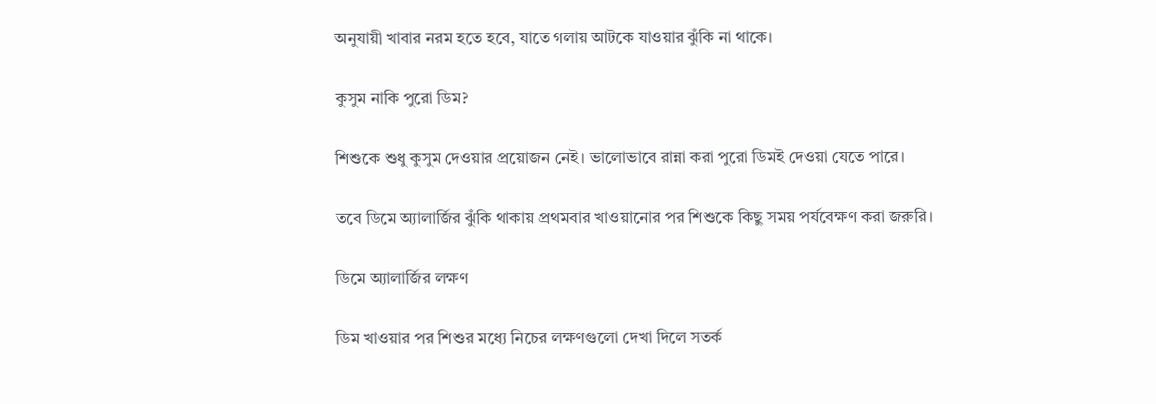অনুযায়ী খাবার নরম হতে হবে, যাতে গলায় আটকে যাওয়ার ঝুঁকি না থাকে।

কুসুম নাকি পুরো ডিম?

শিশুকে শুধু কুসুম দেওয়ার প্রয়োজন নেই। ভালোভাবে রান্না করা পুরো ডিমই দেওয়া যেতে পারে।

তবে ডিমে অ্যালার্জির ঝুঁকি থাকায় প্রথমবার খাওয়ানোর পর শিশুকে কিছু সময় পর্যবেক্ষণ করা জরুরি।

ডিমে অ্যালার্জির লক্ষণ

ডিম খাওয়ার পর শিশুর মধ্যে নিচের লক্ষণগুলো দেখা দিলে সতর্ক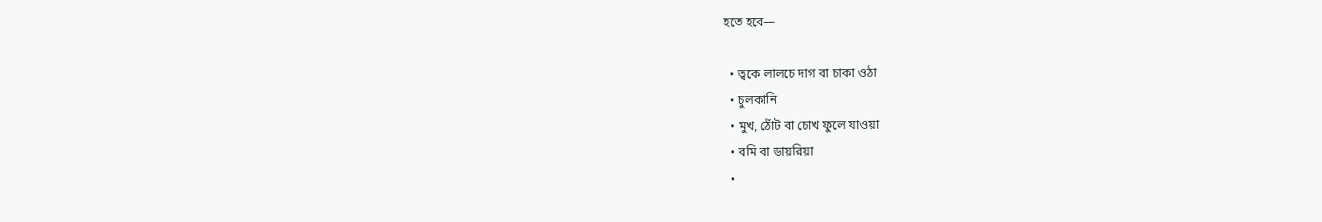হতে হবে—

  • ত্বকে লালচে দাগ বা চাকা ওঠা
  • চুলকানি
  • মুখ, ঠোঁট বা চোখ ফুলে যাওয়া
  • বমি বা ডায়রিয়া
  •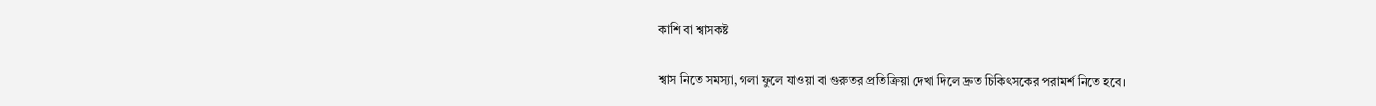কাশি বা শ্বাসকষ্ট

শ্বাস নিতে সমস্যা, গলা ফুলে যাওয়া বা গুরুতর প্রতিক্রিয়া দেখা দিলে দ্রুত চিকিৎসকের পরামর্শ নিতে হবে।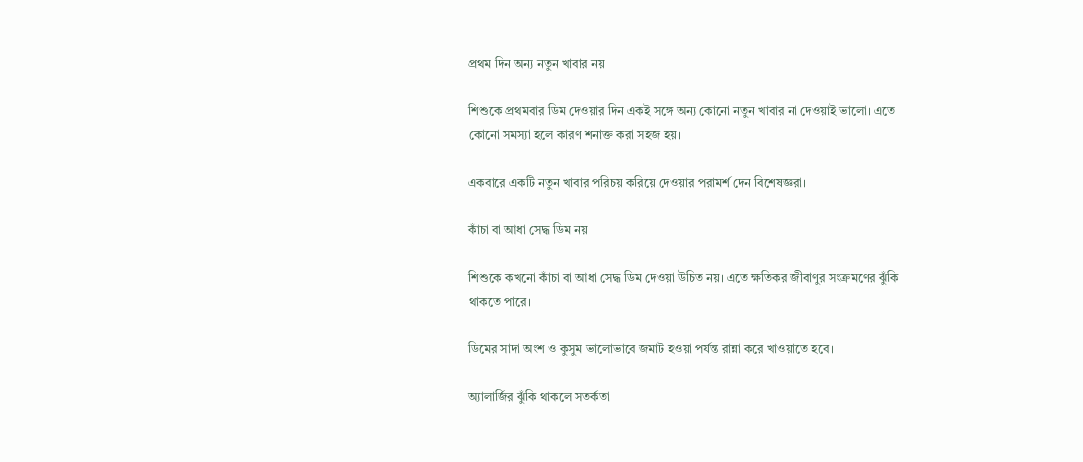প্রথম দিন অন্য নতুন খাবার নয়

শিশুকে প্রথমবার ডিম দেওয়ার দিন একই সঙ্গে অন্য কোনো নতুন খাবার না দেওয়াই ভালো। এতে কোনো সমস্যা হলে কারণ শনাক্ত করা সহজ হয়।

একবারে একটি নতুন খাবার পরিচয় করিয়ে দেওয়ার পরামর্শ দেন বিশেষজ্ঞরা।

কাঁচা বা আধা সেদ্ধ ডিম নয়

শিশুকে কখনো কাঁচা বা আধা সেদ্ধ ডিম দেওয়া উচিত নয়। এতে ক্ষতিকর জীবাণুর সংক্রমণের ঝুঁকি থাকতে পারে।

ডিমের সাদা অংশ ও কুসুম ভালোভাবে জমাট হওয়া পর্যন্ত রান্না করে খাওয়াতে হবে।

অ্যালার্জির ঝুঁকি থাকলে সতর্কতা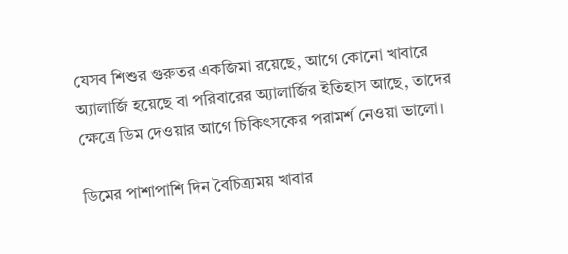যেসব শিশুর গুরুতর একজিমা রয়েছে, আগে কোনো খাবারে অ্যালার্জি হয়েছে বা পরিবারের অ্যালার্জির ইতিহাস আছে, তাদের ক্ষেত্রে ডিম দেওয়ার আগে চিকিৎসকের পরামর্শ নেওয়া ভালো।

ডিমের পাশাপাশি দিন বৈচিত্র্যময় খাবার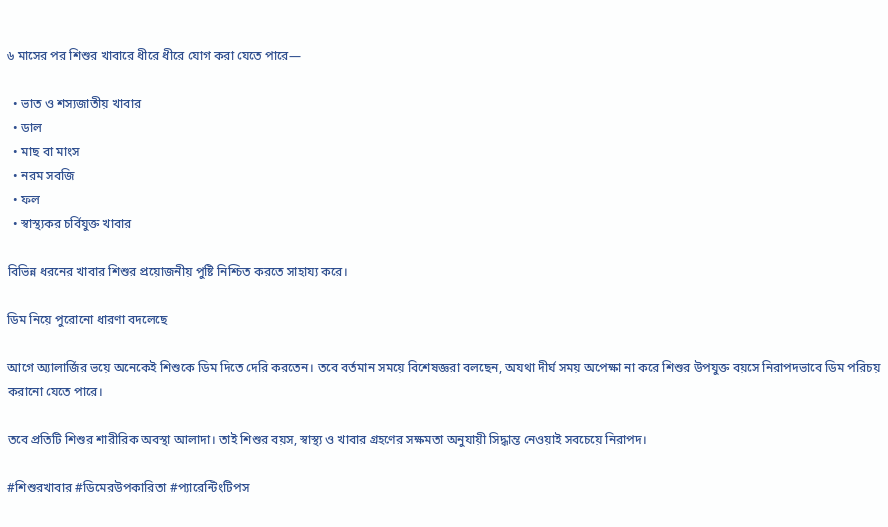৬ মাসের পর শিশুর খাবারে ধীরে ধীরে যোগ করা যেতে পারে—

  • ভাত ও শস্যজাতীয় খাবার
  • ডাল
  • মাছ বা মাংস
  • নরম সবজি
  • ফল
  • স্বাস্থ্যকর চর্বিযুক্ত খাবার

বিভিন্ন ধরনের খাবার শিশুর প্রয়োজনীয় পুষ্টি নিশ্চিত করতে সাহায্য করে।

ডিম নিয়ে পুরোনো ধারণা বদলেছে

আগে অ্যালার্জির ভয়ে অনেকেই শিশুকে ডিম দিতে দেরি করতেন। তবে বর্তমান সময়ে বিশেষজ্ঞরা বলছেন, অযথা দীর্ঘ সময় অপেক্ষা না করে শিশুর উপযুক্ত বয়সে নিরাপদভাবে ডিম পরিচয় করানো যেতে পারে।

তবে প্রতিটি শিশুর শারীরিক অবস্থা আলাদা। তাই শিশুর বয়স, স্বাস্থ্য ও খাবার গ্রহণের সক্ষমতা অনুযায়ী সিদ্ধান্ত নেওয়াই সবচেয়ে নিরাপদ।

#শিশুরখাবার #ডিমেরউপকারিতা #প্যারেন্টিংটিপস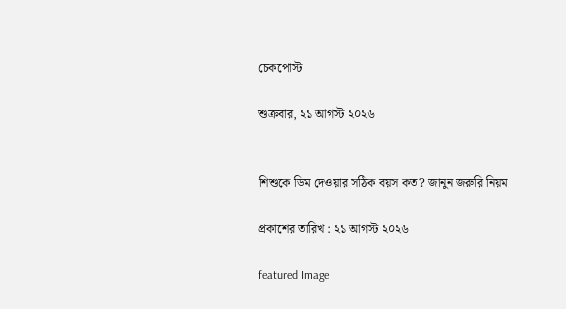চেকপোস্ট

শুক্রবার, ২১ আগস্ট ২০২৬


শিশুকে ডিম দেওয়ার সঠিক বয়স কত? জানুন জরুরি নিয়ম

প্রকাশের তারিখ : ২১ আগস্ট ২০২৬

featured Image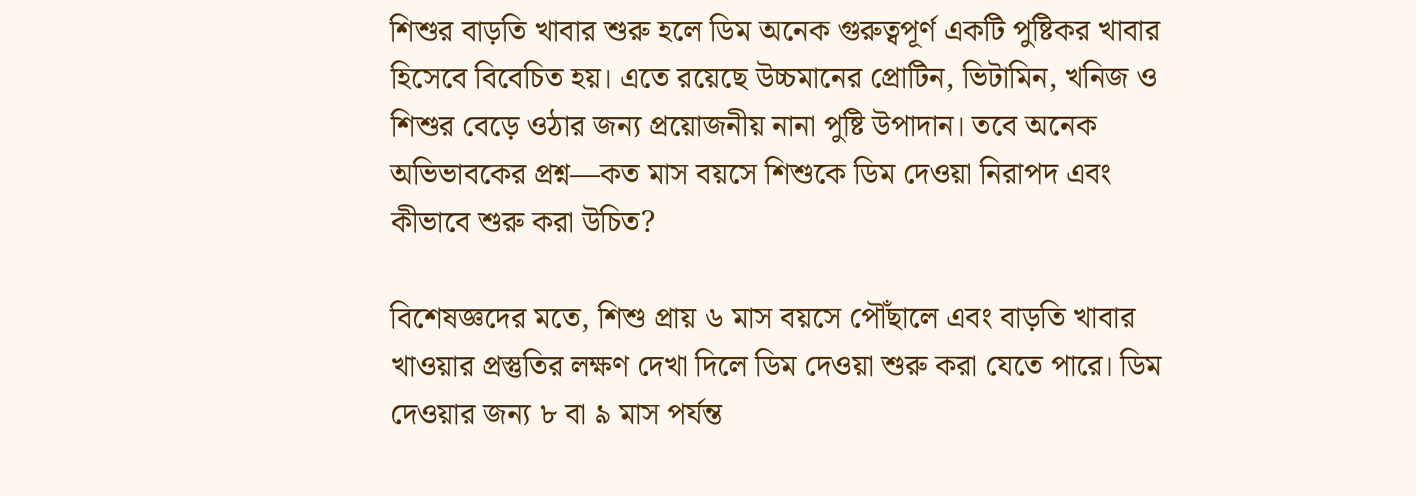শিশুর বাড়তি খাবার শুরু হলে ডিম অনেক গুরুত্বপূর্ণ একটি পুষ্টিকর খাবার হিসেবে বিবেচিত হয়। এতে রয়েছে উচ্চমানের প্রোটিন, ভিটামিন, খনিজ ও শিশুর বেড়ে ওঠার জন্য প্রয়োজনীয় নানা পুষ্টি উপাদান। তবে অনেক অভিভাবকের প্রশ্ন—কত মাস বয়সে শিশুকে ডিম দেওয়া নিরাপদ এবং কীভাবে শুরু করা উচিত?

বিশেষজ্ঞদের মতে, শিশু প্রায় ৬ মাস বয়সে পৌঁছালে এবং বাড়তি খাবার খাওয়ার প্রস্তুতির লক্ষণ দেখা দিলে ডিম দেওয়া শুরু করা যেতে পারে। ডিম দেওয়ার জন্য ৮ বা ৯ মাস পর্যন্ত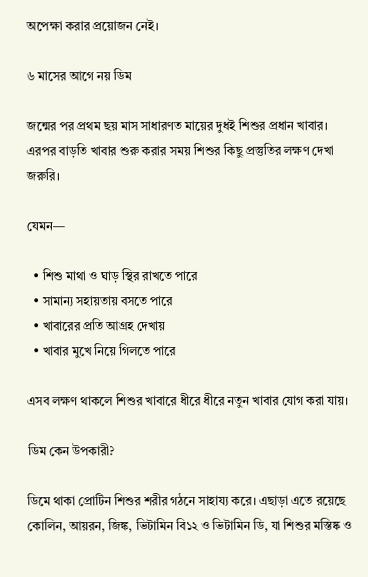অপেক্ষা করার প্রয়োজন নেই।

৬ মাসের আগে নয় ডিম

জন্মের পর প্রথম ছয় মাস সাধারণত মায়ের দুধই শিশুর প্রধান খাবার। এরপর বাড়তি খাবার শুরু করার সময় শিশুর কিছু প্রস্তুতির লক্ষণ দেখা জরুরি।

যেমন—

  • শিশু মাথা ও ঘাড় স্থির রাখতে পারে
  • সামান্য সহায়তায় বসতে পারে
  • খাবারের প্রতি আগ্রহ দেখায়
  • খাবার মুখে নিয়ে গিলতে পারে

এসব লক্ষণ থাকলে শিশুর খাবারে ধীরে ধীরে নতুন খাবার যোগ করা যায়।

ডিম কেন উপকারী?

ডিমে থাকা প্রোটিন শিশুর শরীর গঠনে সাহায্য করে। এছাড়া এতে রয়েছে কোলিন, আয়রন, জিঙ্ক, ভিটামিন বি১২ ও ভিটামিন ডি, যা শিশুর মস্তিষ্ক ও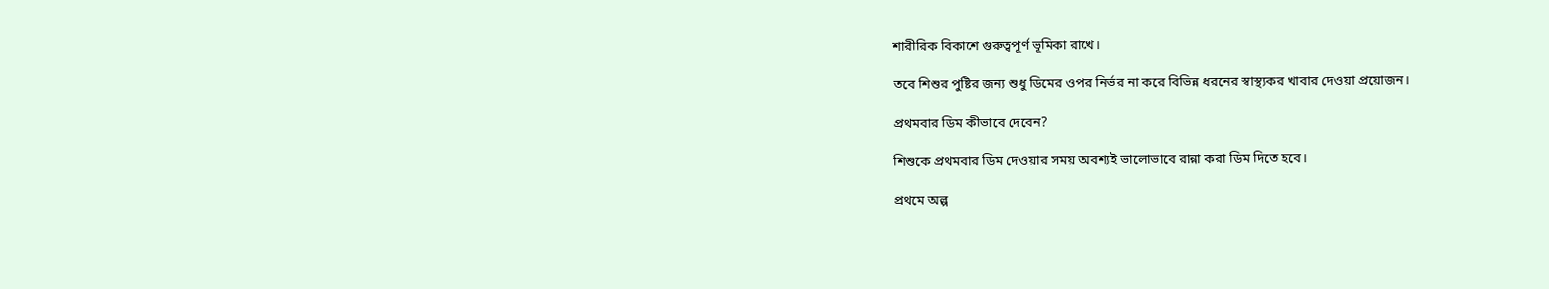শারীরিক বিকাশে গুরুত্বপূর্ণ ভূমিকা রাখে।

তবে শিশুর পুষ্টির জন্য শুধু ডিমের ওপর নির্ভর না করে বিভিন্ন ধরনের স্বাস্থ্যকর খাবার দেওয়া প্রয়োজন।

প্রথমবার ডিম কীভাবে দেবেন?

শিশুকে প্রথমবার ডিম দেওয়ার সময় অবশ্যই ভালোভাবে রান্না করা ডিম দিতে হবে।

প্রথমে অল্প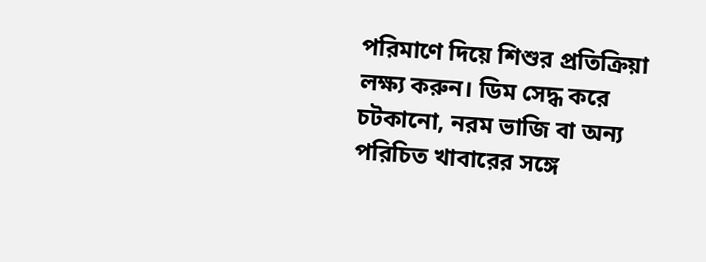পরিমাণে দিয়ে শিশুর প্রতিক্রিয়া লক্ষ্য করুন। ডিম সেদ্ধ করে চটকানো, নরম ভাজি বা অন্য পরিচিত খাবারের সঙ্গে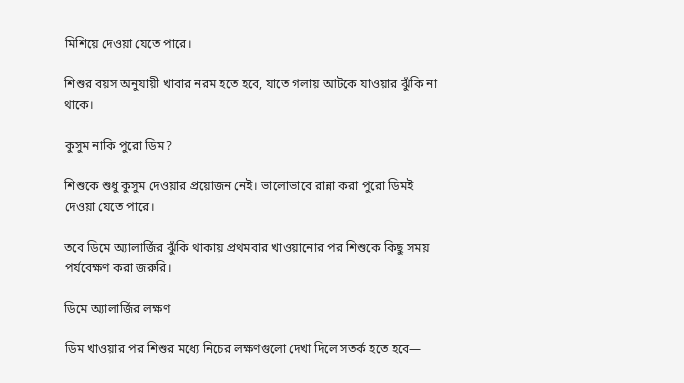মিশিয়ে দেওয়া যেতে পারে।

শিশুর বয়স অনুযায়ী খাবার নরম হতে হবে, যাতে গলায় আটকে যাওয়ার ঝুঁকি না থাকে।

কুসুম নাকি পুরো ডিম?

শিশুকে শুধু কুসুম দেওয়ার প্রয়োজন নেই। ভালোভাবে রান্না করা পুরো ডিমই দেওয়া যেতে পারে।

তবে ডিমে অ্যালার্জির ঝুঁকি থাকায় প্রথমবার খাওয়ানোর পর শিশুকে কিছু সময় পর্যবেক্ষণ করা জরুরি।

ডিমে অ্যালার্জির লক্ষণ

ডিম খাওয়ার পর শিশুর মধ্যে নিচের লক্ষণগুলো দেখা দিলে সতর্ক হতে হবে—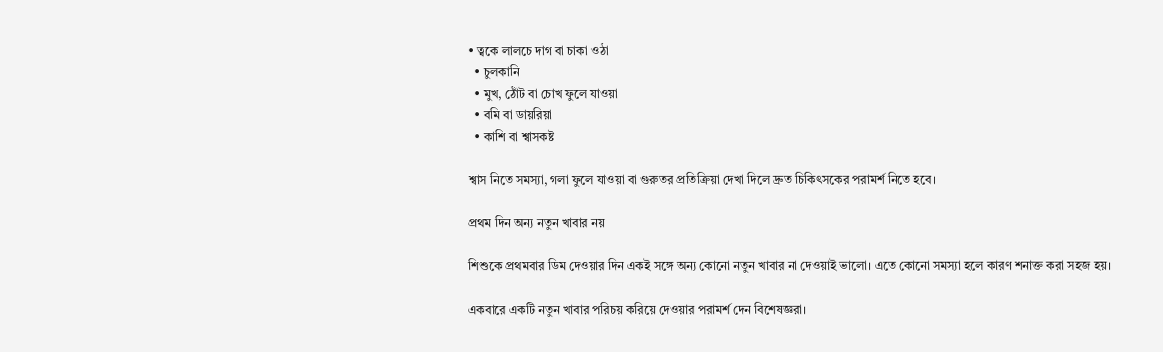• ত্বকে লালচে দাগ বা চাকা ওঠা
  • চুলকানি
  • মুখ, ঠোঁট বা চোখ ফুলে যাওয়া
  • বমি বা ডায়রিয়া
  • কাশি বা শ্বাসকষ্ট

শ্বাস নিতে সমস্যা, গলা ফুলে যাওয়া বা গুরুতর প্রতিক্রিয়া দেখা দিলে দ্রুত চিকিৎসকের পরামর্শ নিতে হবে।

প্রথম দিন অন্য নতুন খাবার নয়

শিশুকে প্রথমবার ডিম দেওয়ার দিন একই সঙ্গে অন্য কোনো নতুন খাবার না দেওয়াই ভালো। এতে কোনো সমস্যা হলে কারণ শনাক্ত করা সহজ হয়।

একবারে একটি নতুন খাবার পরিচয় করিয়ে দেওয়ার পরামর্শ দেন বিশেষজ্ঞরা।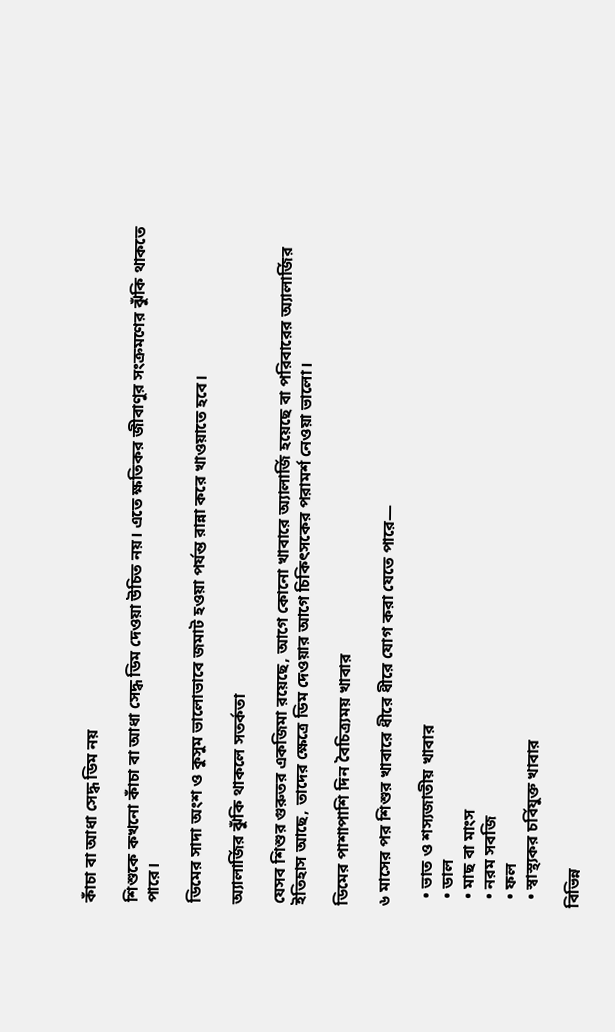কাঁচা বা আধা সেদ্ধ ডিম নয়

শিশুকে কখনো কাঁচা বা আধা সেদ্ধ ডিম দেওয়া উচিত নয়। এতে ক্ষতিকর জীবাণুর সংক্রমণের ঝুঁকি থাকতে পারে।

ডিমের সাদা অংশ ও কুসুম ভালোভাবে জমাট হওয়া পর্যন্ত রান্না করে খাওয়াতে হবে।

অ্যালার্জির ঝুঁকি থাকলে সতর্কতা

যেসব শিশুর গুরুতর একজিমা রয়েছে, আগে কোনো খাবারে অ্যালার্জি হয়েছে বা পরিবারের অ্যালার্জির ইতিহাস আছে, তাদের ক্ষেত্রে ডিম দেওয়ার আগে চিকিৎসকের পরামর্শ নেওয়া ভালো।

ডিমের পাশাপাশি দিন বৈচিত্র্যময় খাবার

৬ মাসের পর শিশুর খাবারে ধীরে ধীরে যোগ করা যেতে পারে—

  • ভাত ও শস্যজাতীয় খাবার
  • ডাল
  • মাছ বা মাংস
  • নরম সবজি
  • ফল
  • স্বাস্থ্যকর চর্বিযুক্ত খাবার

বিভিন্ন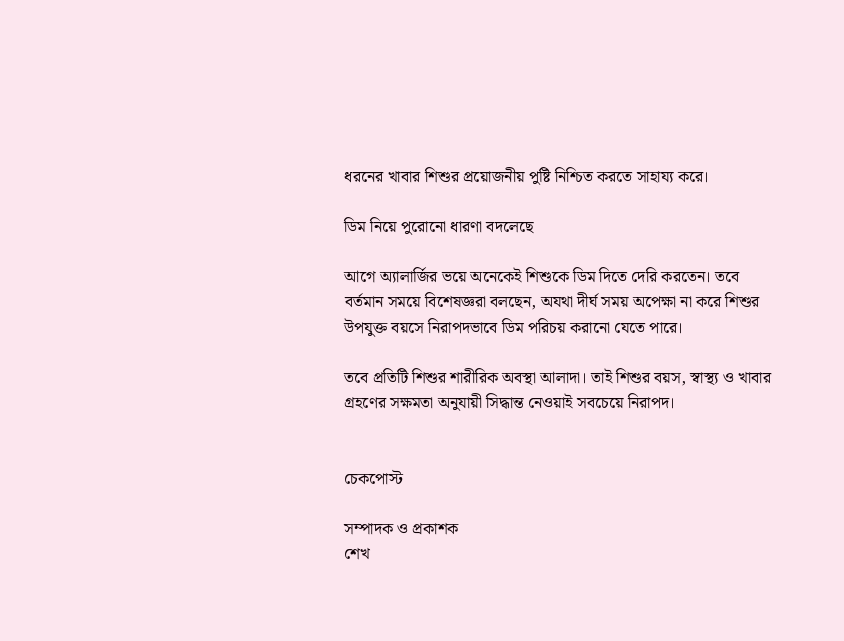ধরনের খাবার শিশুর প্রয়োজনীয় পুষ্টি নিশ্চিত করতে সাহায্য করে।

ডিম নিয়ে পুরোনো ধারণা বদলেছে

আগে অ্যালার্জির ভয়ে অনেকেই শিশুকে ডিম দিতে দেরি করতেন। তবে বর্তমান সময়ে বিশেষজ্ঞরা বলছেন, অযথা দীর্ঘ সময় অপেক্ষা না করে শিশুর উপযুক্ত বয়সে নিরাপদভাবে ডিম পরিচয় করানো যেতে পারে।

তবে প্রতিটি শিশুর শারীরিক অবস্থা আলাদা। তাই শিশুর বয়স, স্বাস্থ্য ও খাবার গ্রহণের সক্ষমতা অনুযায়ী সিদ্ধান্ত নেওয়াই সবচেয়ে নিরাপদ।


চেকপোস্ট

সম্পাদক ও প্রকাশক
শেখ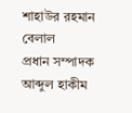শাহাউর রহমান বেলাল
প্রধান সম্পাদক
আব্দুল হাকীম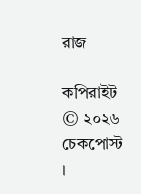রাজ

কপিরাইট © ২০২৬ চেকপোস্ট ।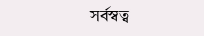সর্বস্বত্ব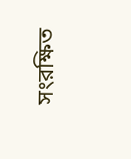সংরক্ষিত